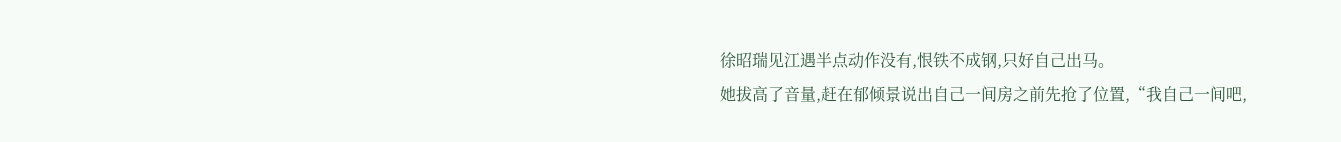徐昭瑞见江遇半点动作没有,恨铁不成钢,只好自己出马。
她拔高了音量,赶在郁倾景说出自己一间房之前先抢了位置,“我自己一间吧,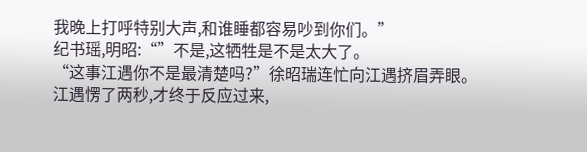我晚上打呼特别大声,和谁睡都容易吵到你们。”
纪书瑶,明昭:“”不是,这牺牲是不是太大了。
“这事江遇你不是最清楚吗?”徐昭瑞连忙向江遇挤眉弄眼。
江遇愣了两秒,才终于反应过来,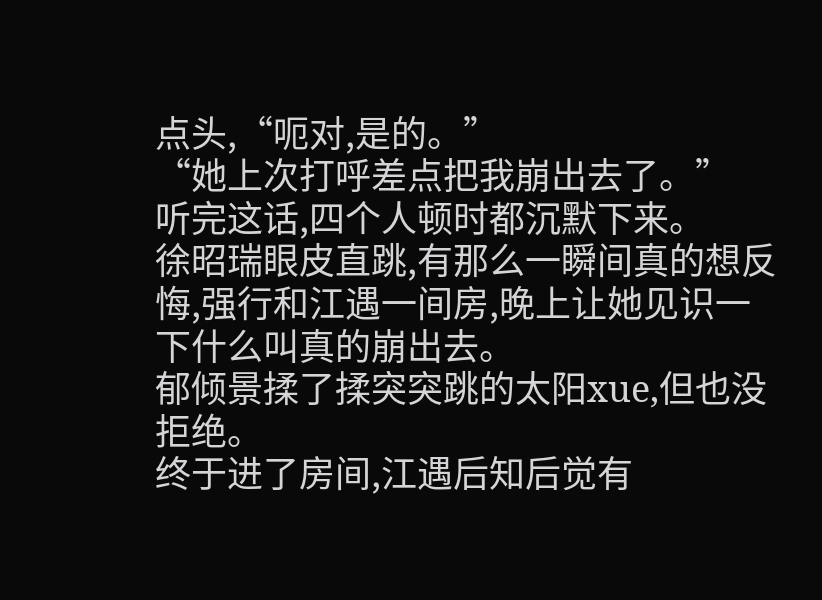点头,“呃对,是的。”
“她上次打呼差点把我崩出去了。”
听完这话,四个人顿时都沉默下来。
徐昭瑞眼皮直跳,有那么一瞬间真的想反悔,强行和江遇一间房,晚上让她见识一下什么叫真的崩出去。
郁倾景揉了揉突突跳的太阳xue,但也没拒绝。
终于进了房间,江遇后知后觉有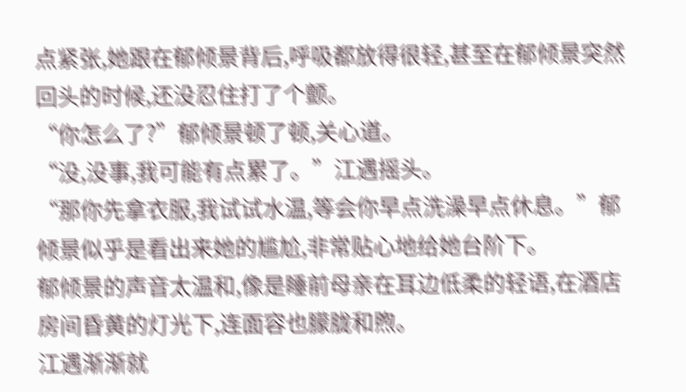点紧张,她跟在郁倾景背后,呼吸都放得很轻,甚至在郁倾景突然回头的时候,还没忍住打了个颤。
“你怎么了?”郁倾景顿了顿,关心道。
“没,没事,我可能有点累了。”江遇摇头。
“那你先拿衣服,我试试水温,等会你早点洗澡早点休息。”郁倾景似乎是看出来她的尴尬,非常贴心地给她台阶下。
郁倾景的声音太温和,像是睡前母亲在耳边低柔的轻语,在酒店房间昏黄的灯光下,连面容也朦胧和煦。
江遇渐渐就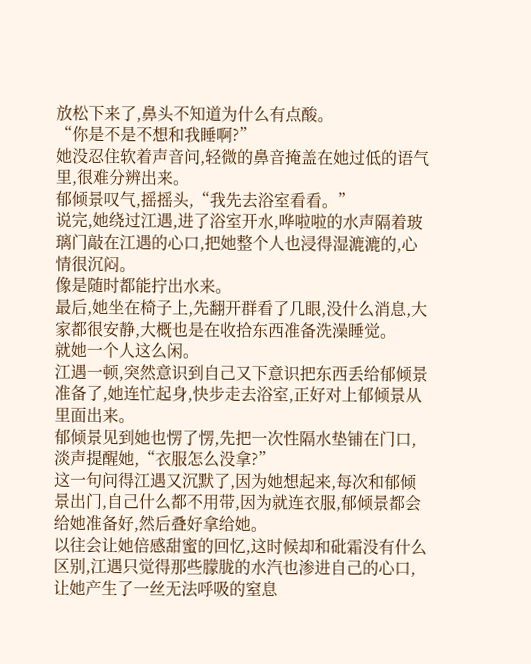放松下来了,鼻头不知道为什么有点酸。
“你是不是不想和我睡啊?”
她没忍住软着声音问,轻微的鼻音掩盖在她过低的语气里,很难分辨出来。
郁倾景叹气,摇摇头,“我先去浴室看看。”
说完,她绕过江遇,进了浴室开水,哗啦啦的水声隔着玻璃门敲在江遇的心口,把她整个人也浸得湿漉漉的,心情很沉闷。
像是随时都能拧出水来。
最后,她坐在椅子上,先翻开群看了几眼,没什么消息,大家都很安静,大概也是在收拾东西准备洗澡睡觉。
就她一个人这么闲。
江遇一顿,突然意识到自己又下意识把东西丢给郁倾景准备了,她连忙起身,快步走去浴室,正好对上郁倾景从里面出来。
郁倾景见到她也愣了愣,先把一次性隔水垫铺在门口,淡声提醒她,“衣服怎么没拿?”
这一句问得江遇又沉默了,因为她想起来,每次和郁倾景出门,自己什么都不用带,因为就连衣服,郁倾景都会给她准备好,然后叠好拿给她。
以往会让她倍感甜蜜的回忆,这时候却和砒霜没有什么区别,江遇只觉得那些朦胧的水汽也渗进自己的心口,让她产生了一丝无法呼吸的窒息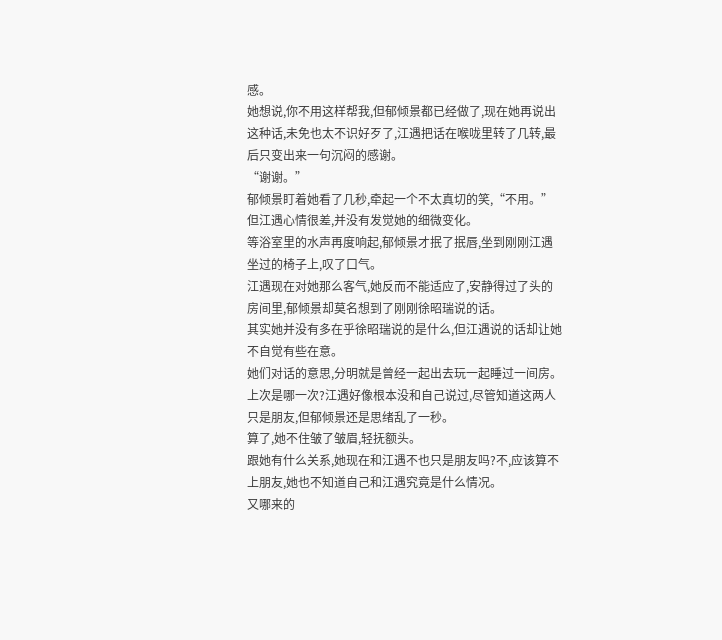感。
她想说,你不用这样帮我,但郁倾景都已经做了,现在她再说出这种话,未免也太不识好歹了,江遇把话在喉咙里转了几转,最后只变出来一句沉闷的感谢。
“谢谢。”
郁倾景盯着她看了几秒,牵起一个不太真切的笑,“不用。”
但江遇心情很差,并没有发觉她的细微变化。
等浴室里的水声再度响起,郁倾景才抿了抿唇,坐到刚刚江遇坐过的椅子上,叹了口气。
江遇现在对她那么客气,她反而不能适应了,安静得过了头的房间里,郁倾景却莫名想到了刚刚徐昭瑞说的话。
其实她并没有多在乎徐昭瑞说的是什么,但江遇说的话却让她不自觉有些在意。
她们对话的意思,分明就是曾经一起出去玩一起睡过一间房。
上次是哪一次?江遇好像根本没和自己说过,尽管知道这两人只是朋友,但郁倾景还是思绪乱了一秒。
算了,她不住皱了皱眉,轻抚额头。
跟她有什么关系,她现在和江遇不也只是朋友吗?不,应该算不上朋友,她也不知道自己和江遇究竟是什么情况。
又哪来的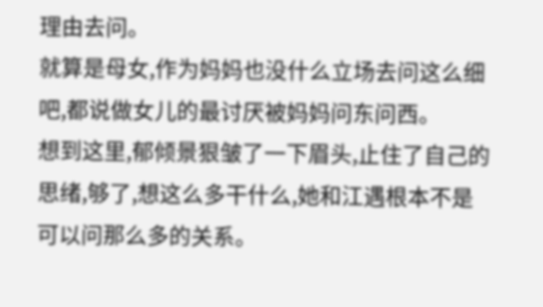理由去问。
就算是母女,作为妈妈也没什么立场去问这么细吧,都说做女儿的最讨厌被妈妈问东问西。
想到这里,郁倾景狠皱了一下眉头,止住了自己的思绪,够了,想这么多干什么,她和江遇根本不是可以问那么多的关系。